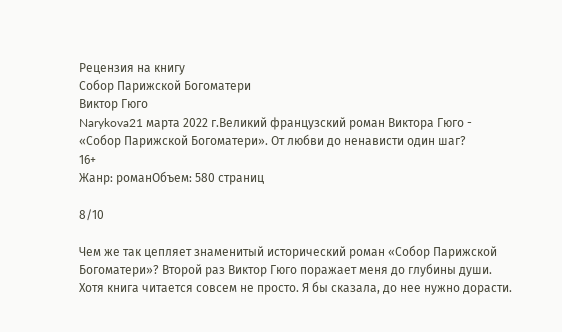Рецензия на книгу
Собор Парижской Богоматери
Виктор Гюго
Narykova21 марта 2022 г.Великий французский роман Виктора Гюго - «Собор Парижской Богоматери». От любви до ненависти один шаг?
16+
Жанр: романОбъем: 580 страниц

8/10

Чем же так цепляет знаменитый исторический роман «Собор Парижской Богоматери»? Второй раз Виктор Гюго поражает меня до глубины души. Хотя книга читается совсем не просто. Я бы сказала, до нее нужно дорасти.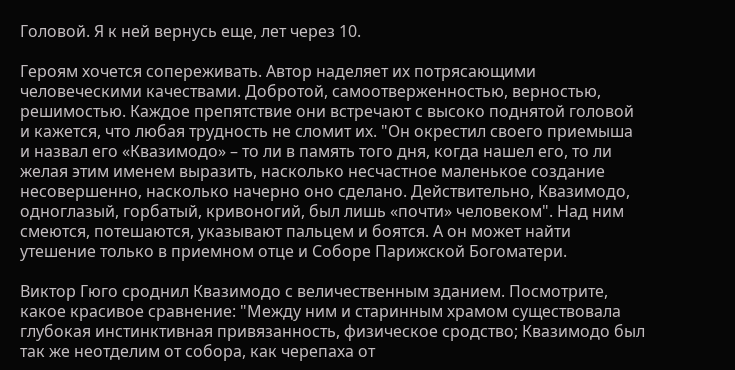Головой. Я к ней вернусь еще, лет через 10.

Героям хочется сопереживать. Автор наделяет их потрясающими человеческими качествами. Добротой, самоотверженностью, верностью, решимостью. Каждое препятствие они встречают с высоко поднятой головой и кажется, что любая трудность не сломит их. "Он окрестил своего приемыша и назвал его «Квазимодо» – то ли в память того дня, когда нашел его, то ли желая этим именем выразить, насколько несчастное маленькое создание несовершенно, насколько начерно оно сделано. Действительно, Квазимодо, одноглазый, горбатый, кривоногий, был лишь «почти» человеком". Над ним смеются, потешаются, указывают пальцем и боятся. А он может найти утешение только в приемном отце и Соборе Парижской Богоматери.

Виктор Гюго сроднил Квазимодо с величественным зданием. Посмотрите, какое красивое сравнение: "Между ним и старинным храмом существовала глубокая инстинктивная привязанность, физическое сродство; Квазимодо был так же неотделим от собора, как черепаха от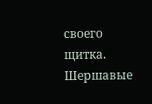своего щитка. Шершавые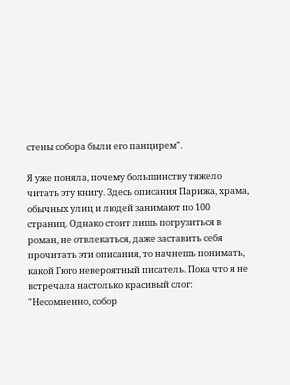стены собора были его панцирем".

Я уже поняла, почему большинству тяжело читать эту книгу. Здесь описания Парижа, храма, обычных улиц и людей занимают по 100 страниц. Однако стоит лишь погрузиться в роман, не отвлекаться, даже заставить себя прочитать эти описания, то начнешь понимать, какой Гюго невероятный писатель. Пока что я не встречала настолько красивый слог:
"Несомненно, собор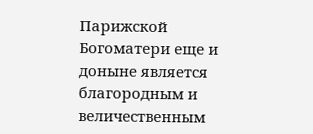Парижской Богоматери еще и доныне является благородным и величественным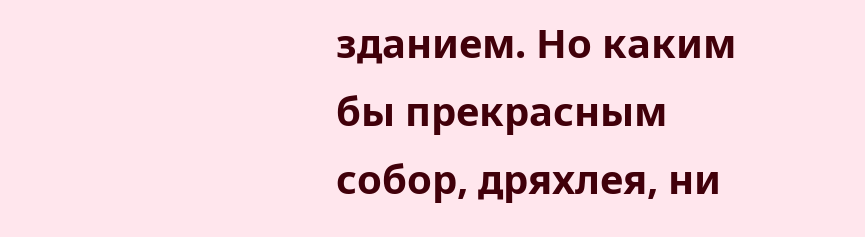зданием. Но каким бы прекрасным собор, дряхлея, ни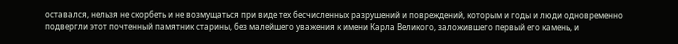оставался, нельзя не скорбеть и не возмущаться при виде тех бесчисленных разрушений и повреждений, которым и годы и люди одновременно подвергли этот почтенный памятник старины, без малейшего уважения к имени Карла Великого, заложившего первый его камень, и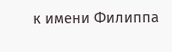к имени Филиппа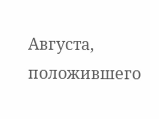Августа, положившего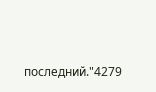последний."4279